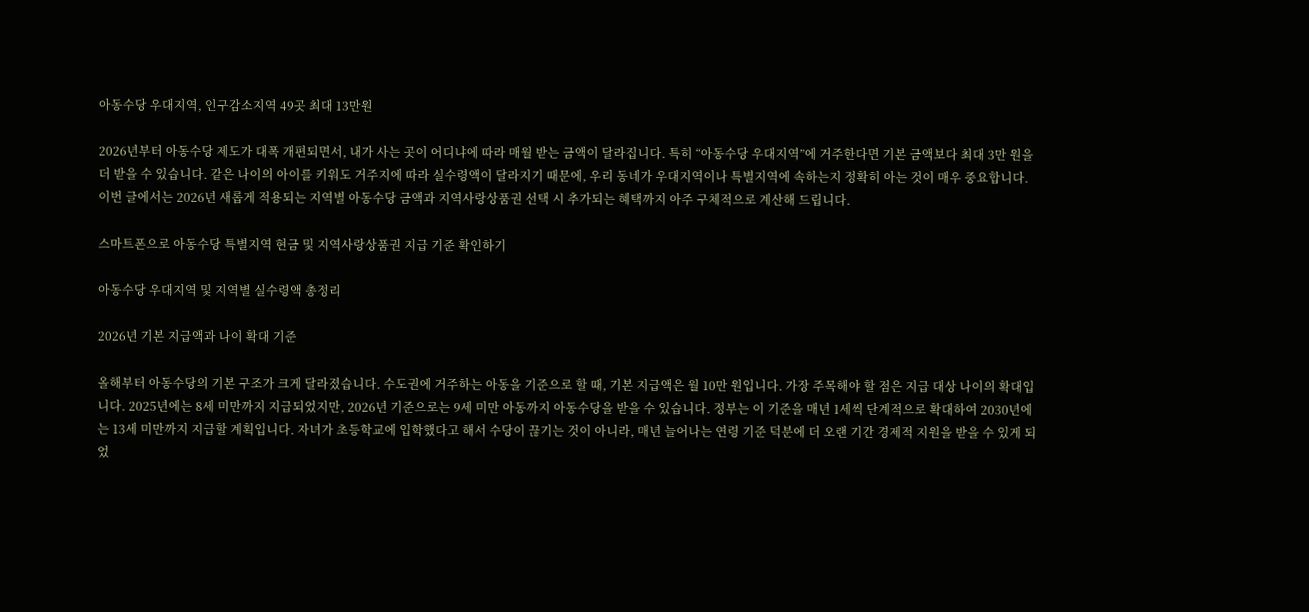아동수당 우대지역, 인구감소지역 49곳 최대 13만원

2026년부터 아동수당 제도가 대폭 개편되면서, 내가 사는 곳이 어디냐에 따라 매월 받는 금액이 달라집니다. 특히 “아동수당 우대지역”에 거주한다면 기본 금액보다 최대 3만 원을 더 받을 수 있습니다. 같은 나이의 아이를 키워도 거주지에 따라 실수령액이 달라지기 때문에, 우리 동네가 우대지역이나 특별지역에 속하는지 정확히 아는 것이 매우 중요합니다. 이번 글에서는 2026년 새롭게 적용되는 지역별 아동수당 금액과 지역사랑상품권 선택 시 추가되는 혜택까지 아주 구체적으로 계산해 드립니다.

스마트폰으로 아동수당 특별지역 현금 및 지역사랑상품권 지급 기준 확인하기

아동수당 우대지역 및 지역별 실수령액 총정리

2026년 기본 지급액과 나이 확대 기준

올해부터 아동수당의 기본 구조가 크게 달라졌습니다. 수도권에 거주하는 아동을 기준으로 할 때, 기본 지급액은 월 10만 원입니다. 가장 주목해야 할 점은 지급 대상 나이의 확대입니다. 2025년에는 8세 미만까지 지급되었지만, 2026년 기준으로는 9세 미만 아동까지 아동수당을 받을 수 있습니다. 정부는 이 기준을 매년 1세씩 단계적으로 확대하여 2030년에는 13세 미만까지 지급할 계획입니다. 자녀가 초등학교에 입학했다고 해서 수당이 끊기는 것이 아니라, 매년 늘어나는 연령 기준 덕분에 더 오랜 기간 경제적 지원을 받을 수 있게 되었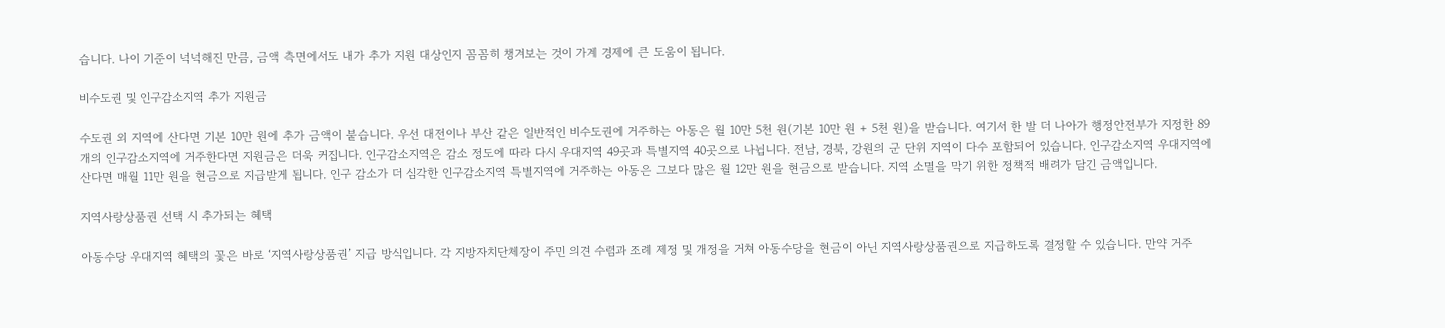습니다. 나이 기준이 넉넉해진 만큼, 금액 측면에서도 내가 추가 지원 대상인지 꼼꼼히 챙겨보는 것이 가계 경제에 큰 도움이 됩니다.

비수도권 및 인구감소지역 추가 지원금

수도권 외 지역에 산다면 기본 10만 원에 추가 금액이 붙습니다. 우선 대전이나 부산 같은 일반적인 비수도권에 거주하는 아동은 월 10만 5천 원(기본 10만 원 + 5천 원)을 받습니다. 여기서 한 발 더 나아가 행정안전부가 지정한 89개의 인구감소지역에 거주한다면 지원금은 더욱 커집니다. 인구감소지역은 감소 정도에 따라 다시 우대지역 49곳과 특별지역 40곳으로 나뉩니다. 전남, 경북, 강원의 군 단위 지역이 다수 포함되어 있습니다. 인구감소지역 우대지역에 산다면 매월 11만 원을 현금으로 지급받게 됩니다. 인구 감소가 더 심각한 인구감소지역 특별지역에 거주하는 아동은 그보다 많은 월 12만 원을 현금으로 받습니다. 지역 소멸을 막기 위한 정책적 배려가 담긴 금액입니다.

지역사랑상품권 선택 시 추가되는 혜택

아동수당 우대지역 혜택의 꽃은 바로 ‘지역사랑상품권’ 지급 방식입니다. 각 지방자치단체장이 주민 의견 수렴과 조례 제정 및 개정을 거쳐 아동수당을 현금이 아닌 지역사랑상품권으로 지급하도록 결정할 수 있습니다. 만약 거주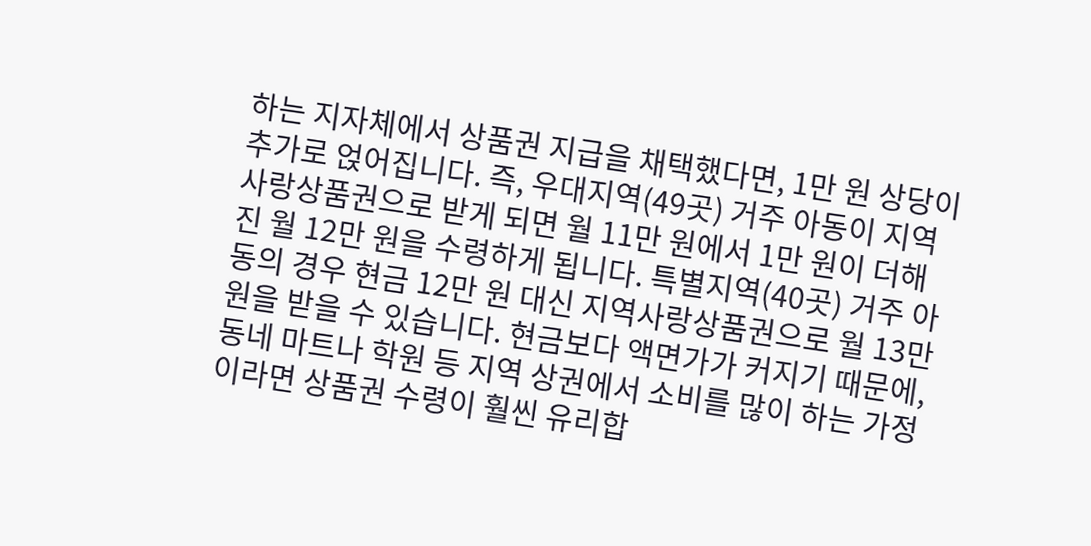하는 지자체에서 상품권 지급을 채택했다면, 1만 원 상당이 추가로 얹어집니다. 즉, 우대지역(49곳) 거주 아동이 지역사랑상품권으로 받게 되면 월 11만 원에서 1만 원이 더해진 월 12만 원을 수령하게 됩니다. 특별지역(40곳) 거주 아동의 경우 현금 12만 원 대신 지역사랑상품권으로 월 13만 원을 받을 수 있습니다. 현금보다 액면가가 커지기 때문에, 동네 마트나 학원 등 지역 상권에서 소비를 많이 하는 가정이라면 상품권 수령이 훨씬 유리합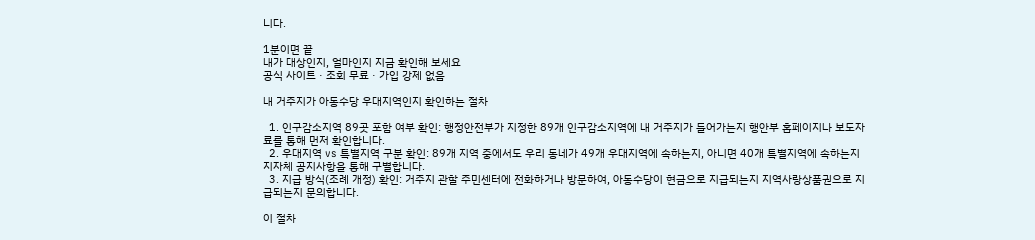니다.

1분이면 끝
내가 대상인지, 얼마인지 지금 확인해 보세요
공식 사이트 · 조회 무료 · 가입 강제 없음

내 거주지가 아동수당 우대지역인지 확인하는 절차

  1. 인구감소지역 89곳 포함 여부 확인: 행정안전부가 지정한 89개 인구감소지역에 내 거주지가 들어가는지 행안부 홈페이지나 보도자료를 통해 먼저 확인합니다.
  2. 우대지역 vs 특별지역 구분 확인: 89개 지역 중에서도 우리 동네가 49개 우대지역에 속하는지, 아니면 40개 특별지역에 속하는지 지자체 공지사항을 통해 구별합니다.
  3. 지급 방식(조례 개정) 확인: 거주지 관할 주민센터에 전화하거나 방문하여, 아동수당이 현금으로 지급되는지 지역사랑상품권으로 지급되는지 문의합니다.

이 절차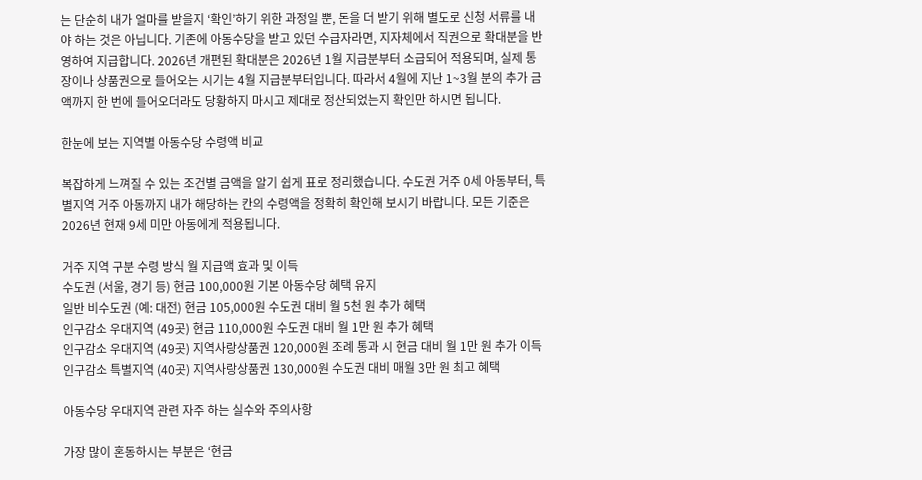는 단순히 내가 얼마를 받을지 ‘확인’하기 위한 과정일 뿐, 돈을 더 받기 위해 별도로 신청 서류를 내야 하는 것은 아닙니다. 기존에 아동수당을 받고 있던 수급자라면, 지자체에서 직권으로 확대분을 반영하여 지급합니다. 2026년 개편된 확대분은 2026년 1월 지급분부터 소급되어 적용되며, 실제 통장이나 상품권으로 들어오는 시기는 4월 지급분부터입니다. 따라서 4월에 지난 1~3월 분의 추가 금액까지 한 번에 들어오더라도 당황하지 마시고 제대로 정산되었는지 확인만 하시면 됩니다.

한눈에 보는 지역별 아동수당 수령액 비교

복잡하게 느껴질 수 있는 조건별 금액을 알기 쉽게 표로 정리했습니다. 수도권 거주 0세 아동부터, 특별지역 거주 아동까지 내가 해당하는 칸의 수령액을 정확히 확인해 보시기 바랍니다. 모든 기준은 2026년 현재 9세 미만 아동에게 적용됩니다.

거주 지역 구분 수령 방식 월 지급액 효과 및 이득
수도권 (서울, 경기 등) 현금 100,000원 기본 아동수당 혜택 유지
일반 비수도권 (예: 대전) 현금 105,000원 수도권 대비 월 5천 원 추가 혜택
인구감소 우대지역 (49곳) 현금 110,000원 수도권 대비 월 1만 원 추가 혜택
인구감소 우대지역 (49곳) 지역사랑상품권 120,000원 조례 통과 시 현금 대비 월 1만 원 추가 이득
인구감소 특별지역 (40곳) 지역사랑상품권 130,000원 수도권 대비 매월 3만 원 최고 혜택

아동수당 우대지역 관련 자주 하는 실수와 주의사항

가장 많이 혼동하시는 부분은 ‘현금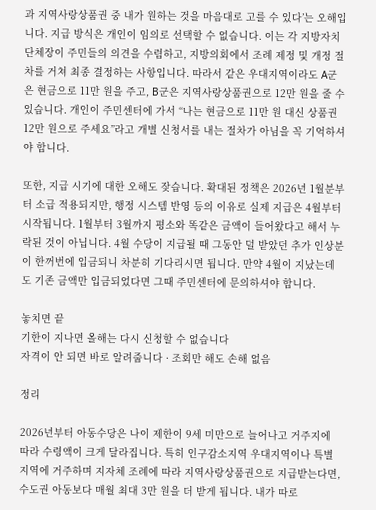과 지역사랑상품권 중 내가 원하는 것을 마음대로 고를 수 있다’는 오해입니다. 지급 방식은 개인이 임의로 선택할 수 없습니다. 이는 각 지방자치단체장이 주민들의 의견을 수렴하고, 지방의회에서 조례 제정 및 개정 절차를 거쳐 최종 결정하는 사항입니다. 따라서 같은 우대지역이라도 A군은 현금으로 11만 원을 주고, B군은 지역사랑상품권으로 12만 원을 줄 수 있습니다. 개인이 주민센터에 가서 “나는 현금으로 11만 원 대신 상품권 12만 원으로 주세요”라고 개별 신청서를 내는 절차가 아님을 꼭 기억하셔야 합니다.

또한, 지급 시기에 대한 오해도 잦습니다. 확대된 정책은 2026년 1월분부터 소급 적용되지만, 행정 시스템 반영 등의 이유로 실제 지급은 4월부터 시작됩니다. 1월부터 3월까지 평소와 똑같은 금액이 들어왔다고 해서 누락된 것이 아닙니다. 4월 수당이 지급될 때 그동안 덜 받았던 추가 인상분이 한꺼번에 입금되니 차분히 기다리시면 됩니다. 만약 4월이 지났는데도 기존 금액만 입금되었다면 그때 주민센터에 문의하셔야 합니다.

놓치면 끝
기한이 지나면 올해는 다시 신청할 수 없습니다
자격이 안 되면 바로 알려줍니다 · 조회만 해도 손해 없음

정리

2026년부터 아동수당은 나이 제한이 9세 미만으로 늘어나고 거주지에 따라 수령액이 크게 달라집니다. 특히 인구감소지역 우대지역이나 특별지역에 거주하며 지자체 조례에 따라 지역사랑상품권으로 지급받는다면, 수도권 아동보다 매월 최대 3만 원을 더 받게 됩니다. 내가 따로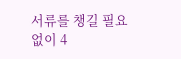서류를 챙길 필요 없이 4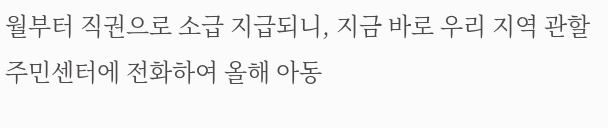월부터 직권으로 소급 지급되니, 지금 바로 우리 지역 관할 주민센터에 전화하여 올해 아동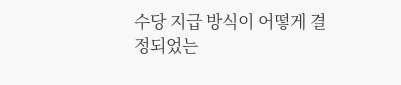수당 지급 방식이 어떻게 결정되었는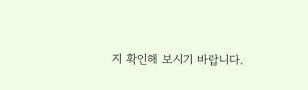지 확인해 보시기 바랍니다.